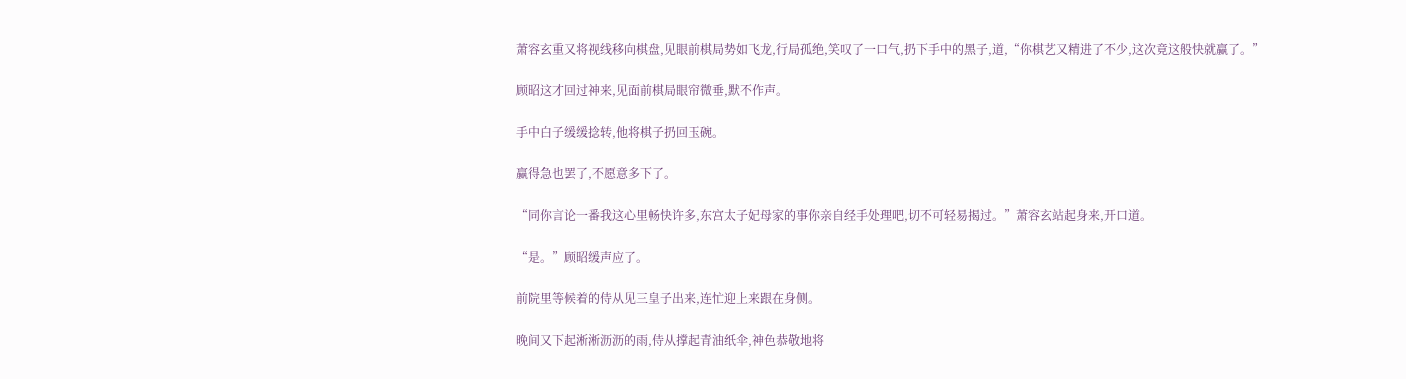萧容玄重又将视线移向棋盘,见眼前棋局势如飞龙,行局孤绝,笑叹了一口气,扔下手中的黑子,道,“你棋艺又精进了不少,这次竟这般快就赢了。”

顾昭这才回过神来,见面前棋局眼帘微垂,默不作声。

手中白子缓缓捻转,他将棋子扔回玉碗。

赢得急也罢了,不愿意多下了。

“同你言论一番我这心里畅快许多,东宫太子妃母家的事你亲自经手处理吧,切不可轻易揭过。”萧容玄站起身来,开口道。

“是。”顾昭缓声应了。

前院里等候着的侍从见三皇子出来,连忙迎上来跟在身侧。

晚间又下起淅淅沥沥的雨,侍从撑起青油纸伞,神色恭敬地将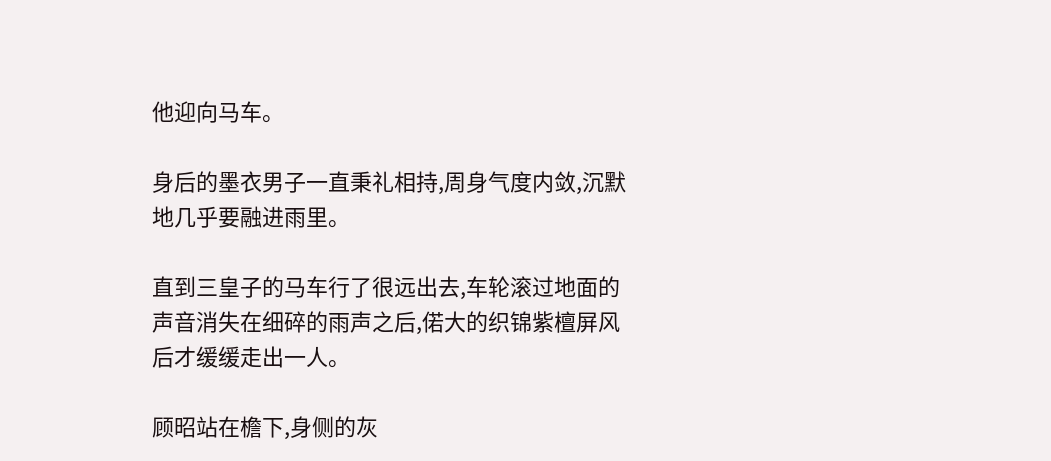他迎向马车。

身后的墨衣男子一直秉礼相持,周身气度内敛,沉默地几乎要融进雨里。

直到三皇子的马车行了很远出去,车轮滚过地面的声音消失在细碎的雨声之后,偌大的织锦紫檀屏风后才缓缓走出一人。

顾昭站在檐下,身侧的灰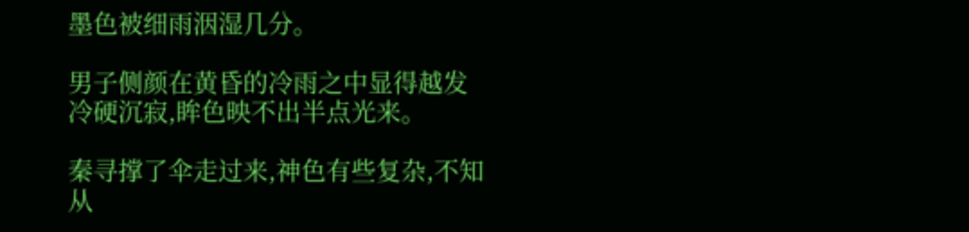墨色被细雨洇湿几分。

男子侧颜在黄昏的冷雨之中显得越发冷硬沉寂,眸色映不出半点光来。

秦寻撑了伞走过来,神色有些复杂,不知从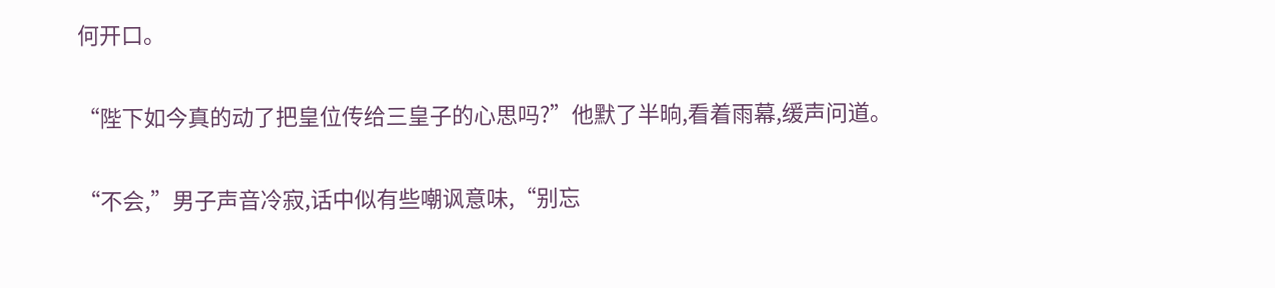何开口。

“陛下如今真的动了把皇位传给三皇子的心思吗?”他默了半晌,看着雨幕,缓声问道。

“不会,”男子声音冷寂,话中似有些嘲讽意味,“别忘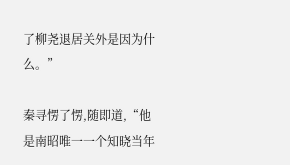了柳尧退居关外是因为什么。”

秦寻愣了愣,随即道,“他是南昭唯一一个知晓当年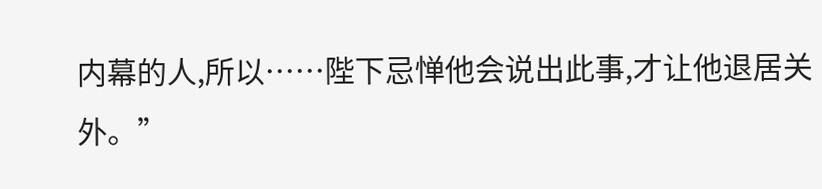内幕的人,所以……陛下忌惮他会说出此事,才让他退居关外。”